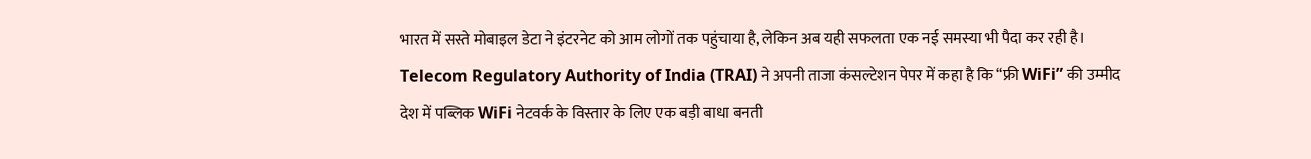भारत में सस्ते मोबाइल डेटा ने इंटरनेट को आम लोगों तक पहुंचाया है, लेकिन अब यही सफलता एक नई समस्या भी पैदा कर रही है। Telecom Regulatory Authority of India (TRAI) ने अपनी ताजा कंसल्टेशन पेपर में कहा है कि “फ्री WiFi” की उम्मीद देश में पब्लिक WiFi नेटवर्क के विस्तार के लिए एक बड़ी बाधा बनती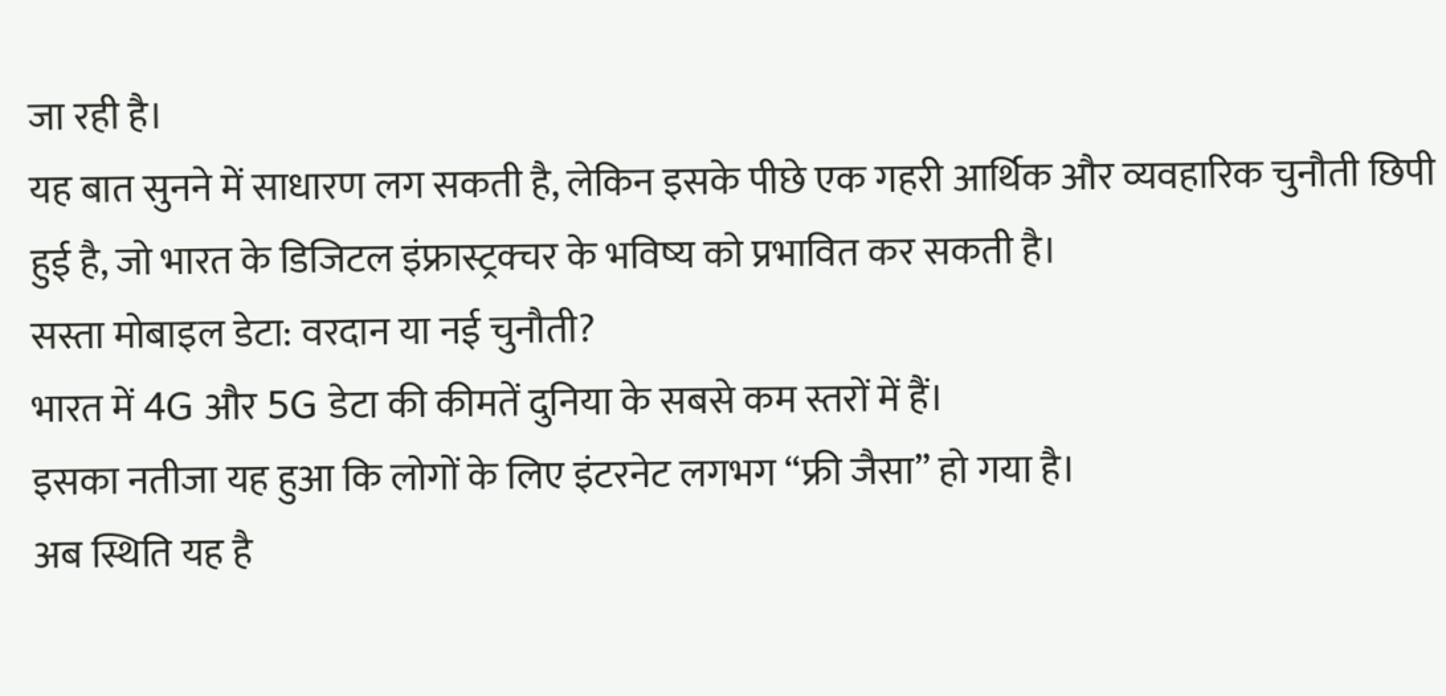जा रही है।
यह बात सुनने में साधारण लग सकती है, लेकिन इसके पीछे एक गहरी आर्थिक और व्यवहारिक चुनौती छिपी हुई है, जो भारत के डिजिटल इंफ्रास्ट्रक्चर के भविष्य को प्रभावित कर सकती है।
सस्ता मोबाइल डेटा: वरदान या नई चुनौती?
भारत में 4G और 5G डेटा की कीमतें दुनिया के सबसे कम स्तरों में हैं।
इसका नतीजा यह हुआ कि लोगों के लिए इंटरनेट लगभग “फ्री जैसा” हो गया है।
अब स्थिति यह है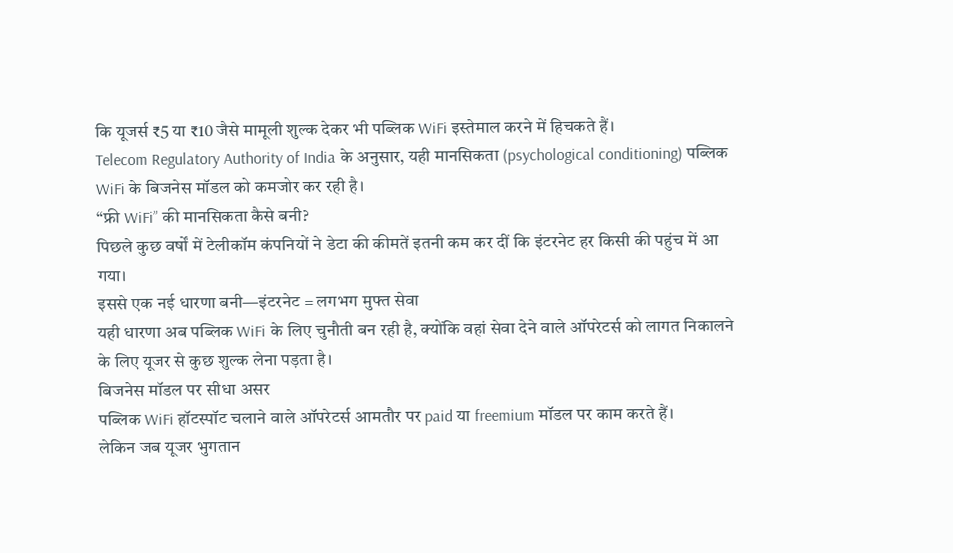कि यूजर्स ₹5 या ₹10 जैसे मामूली शुल्क देकर भी पब्लिक WiFi इस्तेमाल करने में हिचकते हैं।
Telecom Regulatory Authority of India के अनुसार, यही मानसिकता (psychological conditioning) पब्लिक WiFi के बिजनेस मॉडल को कमजोर कर रही है।
“फ्री WiFi” की मानसिकता कैसे बनी?
पिछले कुछ वर्षों में टेलीकॉम कंपनियों ने डेटा की कीमतें इतनी कम कर दीं कि इंटरनेट हर किसी की पहुंच में आ गया।
इससे एक नई धारणा बनी—इंटरनेट = लगभग मुफ्त सेवा
यही धारणा अब पब्लिक WiFi के लिए चुनौती बन रही है, क्योंकि वहां सेवा देने वाले ऑपरेटर्स को लागत निकालने के लिए यूजर से कुछ शुल्क लेना पड़ता है।
बिजनेस मॉडल पर सीधा असर
पब्लिक WiFi हॉटस्पॉट चलाने वाले ऑपरेटर्स आमतौर पर paid या freemium मॉडल पर काम करते हैं।
लेकिन जब यूजर भुगतान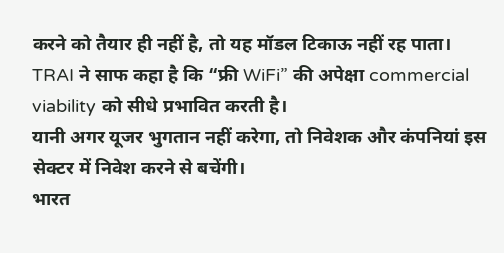करने को तैयार ही नहीं है, तो यह मॉडल टिकाऊ नहीं रह पाता।
TRAI ने साफ कहा है कि “फ्री WiFi” की अपेक्षा commercial viability को सीधे प्रभावित करती है।
यानी अगर यूजर भुगतान नहीं करेगा, तो निवेशक और कंपनियां इस सेक्टर में निवेश करने से बचेंगी।
भारत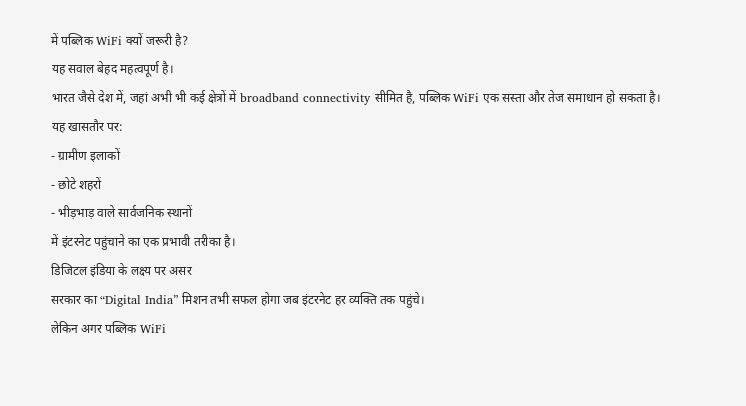में पब्लिक WiFi क्यों जरूरी है?
यह सवाल बेहद महत्वपूर्ण है।
भारत जैसे देश में, जहां अभी भी कई क्षेत्रों में broadband connectivity सीमित है, पब्लिक WiFi एक सस्ता और तेज समाधान हो सकता है।
यह खासतौर पर:
- ग्रामीण इलाकों
- छोटे शहरों
- भीड़भाड़ वाले सार्वजनिक स्थानों
में इंटरनेट पहुंचाने का एक प्रभावी तरीका है।
डिजिटल इंडिया के लक्ष्य पर असर
सरकार का “Digital India” मिशन तभी सफल होगा जब इंटरनेट हर व्यक्ति तक पहुंचे।
लेकिन अगर पब्लिक WiFi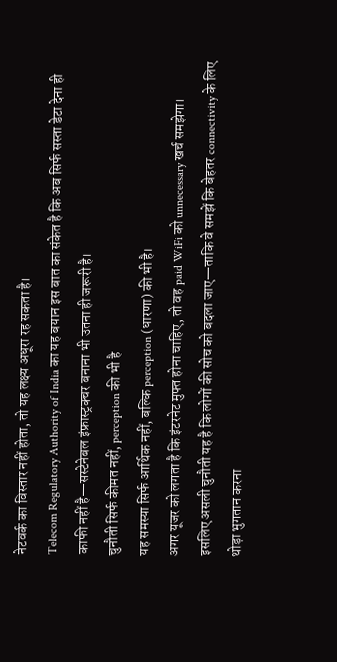नेटवर्क का विस्तार नहीं होता, तो यह लक्ष्य अधूरा रह सकता है।
Telecom Regulatory Authority of India का यह बयान इस बात का संकेत है कि अब सिर्फ सस्ता डेटा देना ही काफी नहीं है—सस्टेनेबल इंफ्रास्ट्रक्चर बनाना भी उतना ही जरूरी है।
चुनौती सिर्फ कीमत नहीं, perception की भी है
यह समस्या सिर्फ आर्थिक नहीं, बल्कि perception (धारणा) की भी है।
अगर यूजर को लगता है कि इंटरनेट मुफ्त होना चाहिए, तो वह paid WiFi को unnecessary खर्च समझेगा।
इसलिए असली चुनौती यह है कि लोगों की सोच को बदला जाए—ताकि वे समझें कि बेहतर connectivity के लिए थोड़ा भुगतान करना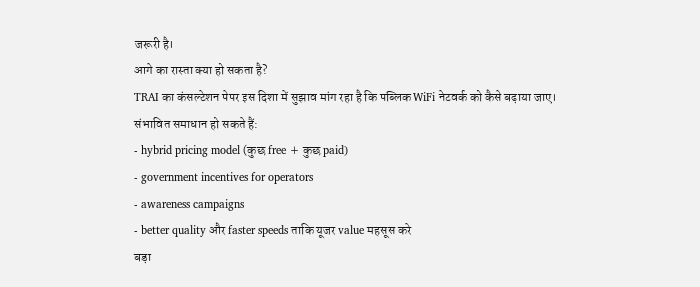जरूरी है।
आगे का रास्ता क्या हो सकता है?
TRAI का कंसल्टेशन पेपर इस दिशा में सुझाव मांग रहा है कि पब्लिक WiFi नेटवर्क को कैसे बढ़ाया जाए।
संभावित समाधान हो सकते हैं:
- hybrid pricing model (कुछ free + कुछ paid)
- government incentives for operators
- awareness campaigns
- better quality और faster speeds ताकि यूजर value महसूस करे
बड़ा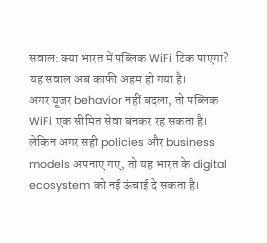सवाल: क्या भारत में पब्लिक WiFi टिक पाएगा?
यह सवाल अब काफी अहम हो गया है।
अगर यूजर behavior नहीं बदला, तो पब्लिक WiFi एक सीमित सेवा बनकर रह सकता है।
लेकिन अगर सही policies और business models अपनाए गए, तो यह भारत के digital ecosystem को नई ऊंचाई दे सकता है।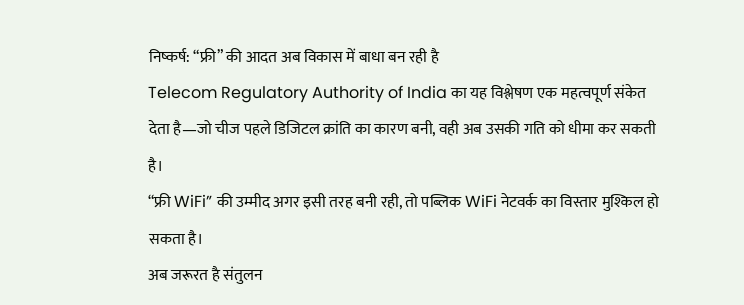निष्कर्ष: “फ्री” की आदत अब विकास में बाधा बन रही है
Telecom Regulatory Authority of India का यह विश्लेषण एक महत्वपूर्ण संकेत देता है—जो चीज पहले डिजिटल क्रांति का कारण बनी, वही अब उसकी गति को धीमा कर सकती है।
“फ्री WiFi” की उम्मीद अगर इसी तरह बनी रही, तो पब्लिक WiFi नेटवर्क का विस्तार मुश्किल हो सकता है।
अब जरूरत है संतुलन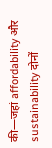की—जहां affordability और sustainability दोनों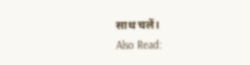साथ चलें।
Also Read: